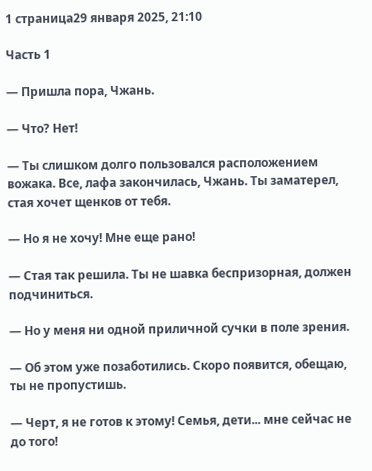1 страница29 января 2025, 21:10

Часть 1

— Пришла пора, Чжань.

— Что? Нет!

— Ты слишком долго пользовался расположением вожака. Все, лафа закончилась, Чжань. Ты заматерел, стая хочет щенков от тебя.

— Но я не хочу! Мне еще рано!

— Стая так решила. Ты не шавка беспризорная, должен подчиниться.

— Но у меня ни одной приличной сучки в поле зрения.

— Об этом уже позаботились. Скоро появится, обещаю, ты не пропустишь.

— Черт, я не готов к этому! Семья, дети... мне сейчас не до того!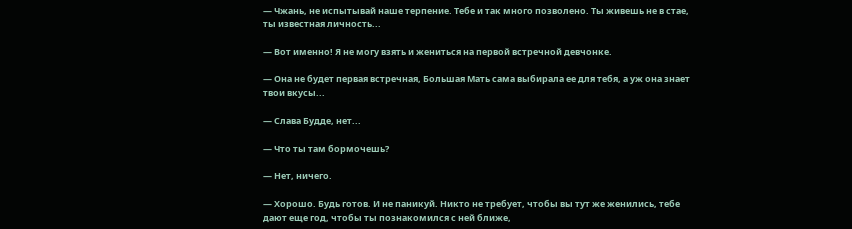— Чжань, не испытывай наше терпение. Тебе и так много позволено. Ты живешь не в стае, ты известная личность...

— Вот именно! Я не могу взять и жениться на первой встречной девчонке.

— Она не будет первая встречная, Большая Мать сама выбирала ее для тебя, а уж она знает твои вкусы...

— Слава Будде, нет...

— Что ты там бормочешь?

— Нет, ничего.

— Хорошо. Будь готов. И не паникуй. Никто не требует, чтобы вы тут же женились, тебе дают еще год, чтобы ты познакомился с ней ближе,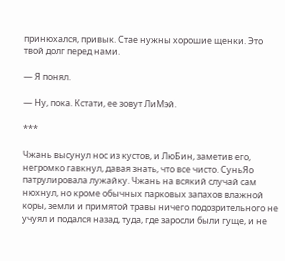принюхался, привык. Стае нужны хорошие щенки. Это твой долг перед нами.

— Я понял.

— Ну, пока. Кстати, ее зовут ЛиМэй.

***

Чжань высунул нос из кустов, и ЛюБин, заметив его, негромко гавкнул, давая знать, что все чисто. СуньЯо патрулировала лужайку. Чжань на всякий случай сам нюхнул, но кроме обычных парковых запахов влажной коры, земли и примятой травы ничего подозрительного не учуял и подался назад, туда, где заросли были гуще, и не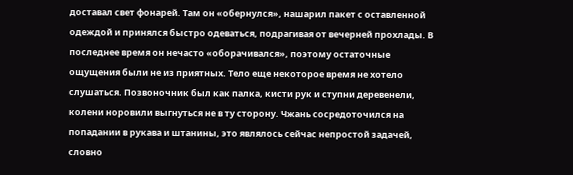доставал свет фонарей. Там он «обернулся», нашарил пакет с оставленной одеждой и принялся быстро одеваться, подрагивая от вечерней прохлады. В последнее время он нечасто «оборачивался», поэтому остаточные ощущения были не из приятных. Тело еще некоторое время не хотело слушаться. Позвоночник был как палка, кисти рук и ступни деревенели, колени норовили выгнуться не в ту сторону. Чжань сосредоточился на попадании в рукава и штанины, это являлось сейчас непростой задачей, словно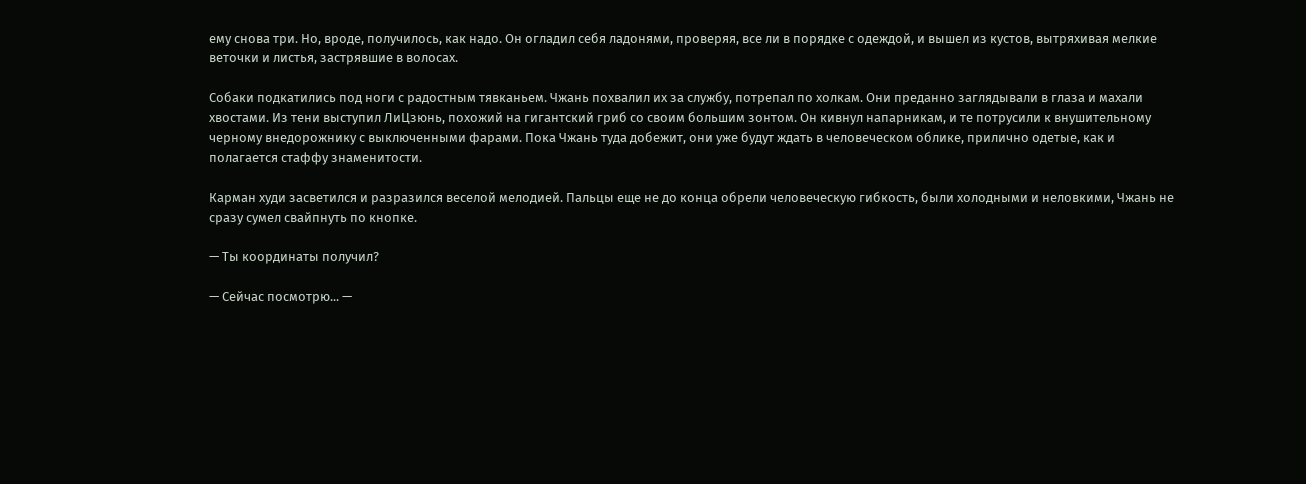ему снова три. Но, вроде, получилось, как надо. Он огладил себя ладонями, проверяя, все ли в порядке с одеждой, и вышел из кустов, вытряхивая мелкие веточки и листья, застрявшие в волосах.

Собаки подкатились под ноги с радостным тявканьем. Чжань похвалил их за службу, потрепал по холкам. Они преданно заглядывали в глаза и махали хвостами. Из тени выступил ЛиЦзюнь, похожий на гигантский гриб со своим большим зонтом. Он кивнул напарникам, и те потрусили к внушительному черному внедорожнику с выключенными фарами. Пока Чжань туда добежит, они уже будут ждать в человеческом облике, прилично одетые, как и полагается стаффу знаменитости.

Карман худи засветился и разразился веселой мелодией. Пальцы еще не до конца обрели человеческую гибкость, были холодными и неловкими, Чжань не сразу сумел свайпнуть по кнопке.

— Ты координаты получил?

— Сейчас посмотрю... —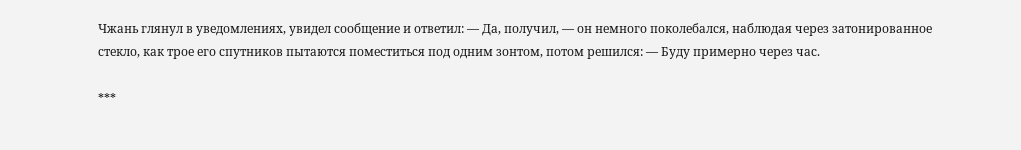Чжань глянул в уведомлениях, увидел сообщение и ответил: — Да, получил, — он немного поколебался, наблюдая через затонированное стекло, как трое его спутников пытаются поместиться под одним зонтом, потом решился: — Буду примерно через час.

***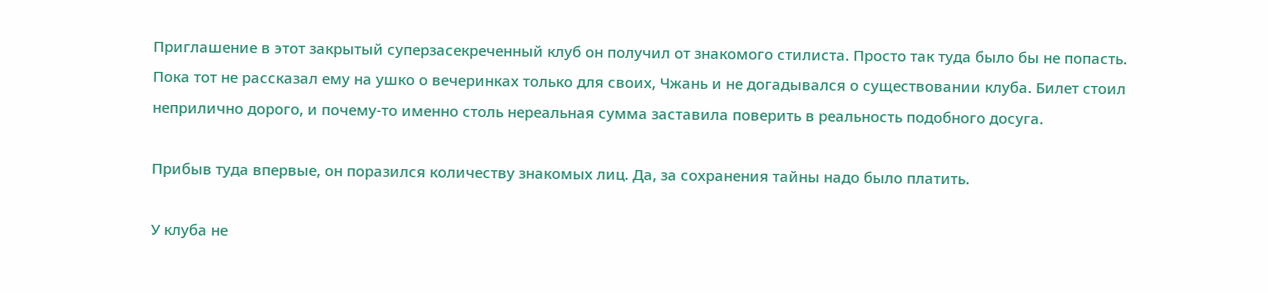Приглашение в этот закрытый суперзасекреченный клуб он получил от знакомого стилиста. Просто так туда было бы не попасть. Пока тот не рассказал ему на ушко о вечеринках только для своих, Чжань и не догадывался о существовании клуба. Билет стоил неприлично дорого, и почему-то именно столь нереальная сумма заставила поверить в реальность подобного досуга.

Прибыв туда впервые, он поразился количеству знакомых лиц. Да, за сохранения тайны надо было платить.

У клуба не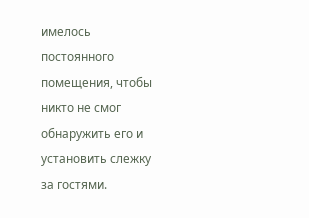имелось постоянного помещения, чтобы никто не смог обнаружить его и установить слежку за гостями.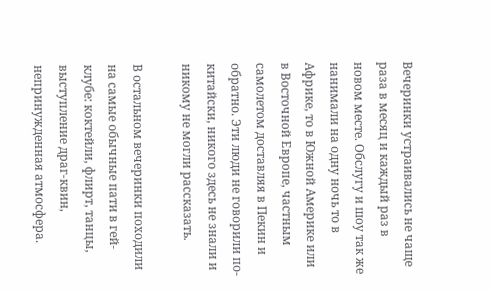Вечеринки устраивались не чаще раза в месяц и каждый раз в новом месте. Обслугу и шоу так же нанимали на одну ночь то в Африке, то в Южной Америке или в Восточной Европе, частным самолетом доставляя в Пекин и обратно. Эти люди не говорили по-китайски, никого здесь не знали и никому не могли рассказать.

В остальном вечеринки походили на самые обычные пати в гей-клубе: коктейли, флирт, танцы, выступление драг-квин, непринужденная атмосфера.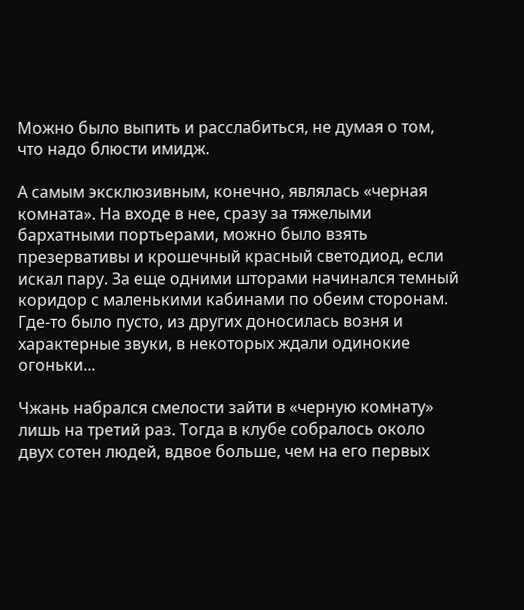Можно было выпить и расслабиться, не думая о том, что надо блюсти имидж.

А самым эксклюзивным, конечно, являлась «черная комната». На входе в нее, сразу за тяжелыми бархатными портьерами, можно было взять презервативы и крошечный красный светодиод, если искал пару. За еще одними шторами начинался темный коридор с маленькими кабинами по обеим сторонам. Где-то было пусто, из других доносилась возня и характерные звуки, в некоторых ждали одинокие огоньки...

Чжань набрался смелости зайти в «черную комнату» лишь на третий раз. Тогда в клубе собралось около двух сотен людей, вдвое больше, чем на его первых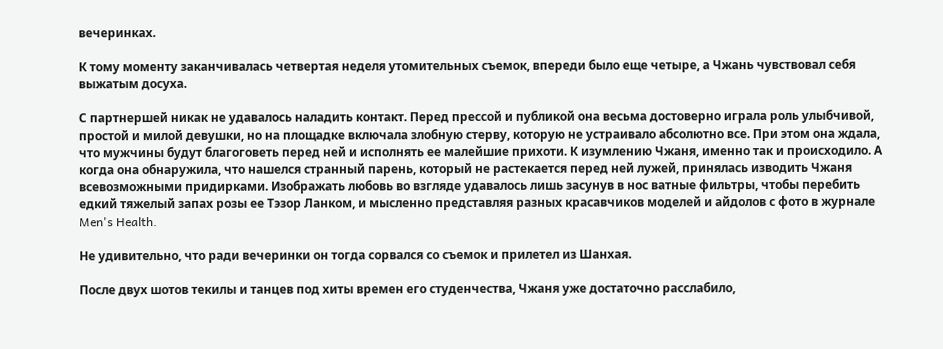вечеринках.

К тому моменту заканчивалась четвертая неделя утомительных съемок, впереди было еще четыре, а Чжань чувствовал себя выжатым досуха.

С партнершей никак не удавалось наладить контакт. Перед прессой и публикой она весьма достоверно играла роль улыбчивой, простой и милой девушки, но на площадке включала злобную стерву, которую не устраивало абсолютно все. При этом она ждала, что мужчины будут благоговеть перед ней и исполнять ее малейшие прихоти. К изумлению Чжаня, именно так и происходило. А когда она обнаружила, что нашелся странный парень, который не растекается перед ней лужей, принялась изводить Чжаня всевозможными придирками. Изображать любовь во взгляде удавалось лишь засунув в нос ватные фильтры, чтобы перебить едкий тяжелый запах розы ее Тэзор Ланком, и мысленно представляя разных красавчиков моделей и айдолов с фото в журнале Men's Health.

Не удивительно, что ради вечеринки он тогда сорвался со съемок и прилетел из Шанхая.

После двух шотов текилы и танцев под хиты времен его студенчества, Чжаня уже достаточно расслабило,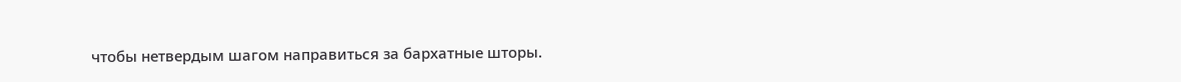чтобы нетвердым шагом направиться за бархатные шторы.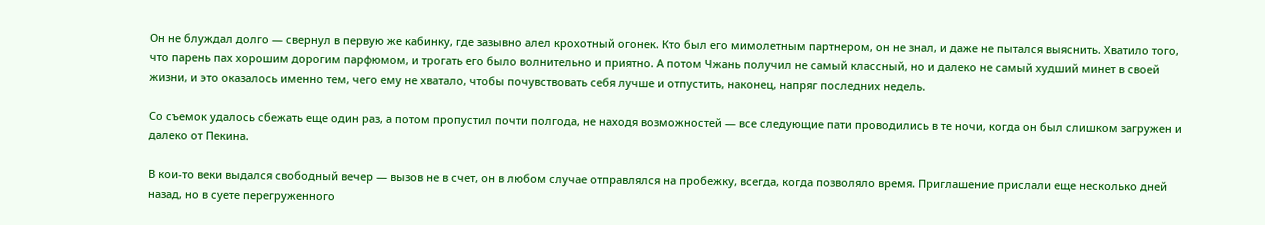Он не блуждал долго — свернул в первую же кабинку, где зазывно алел крохотный огонек. Кто был его мимолетным партнером, он не знал, и даже не пытался выяснить. Хватило того, что парень пах хорошим дорогим парфюмом, и трогать его было волнительно и приятно. А потом Чжань получил не самый классный, но и далеко не самый худший минет в своей жизни, и это оказалось именно тем, чего ему не хватало, чтобы почувствовать себя лучше и отпустить, наконец, напряг последних недель.

Со съемок удалось сбежать еще один раз, а потом пропустил почти полгода, не находя возможностей — все следующие пати проводились в те ночи, когда он был слишком загружен и далеко от Пекина.

В кои-то веки выдался свободный вечер — вызов не в счет, он в любом случае отправлялся на пробежку, всегда, когда позволяло время. Приглашение прислали еще несколько дней назад, но в суете перегруженного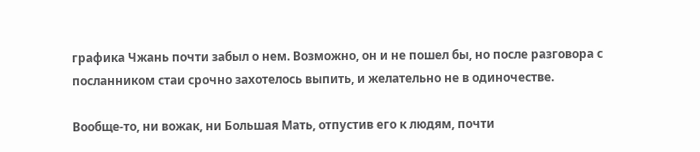графика Чжань почти забыл о нем. Возможно, он и не пошел бы, но после разговора с посланником стаи срочно захотелось выпить, и желательно не в одиночестве.

Вообще-то, ни вожак, ни Большая Мать, отпустив его к людям, почти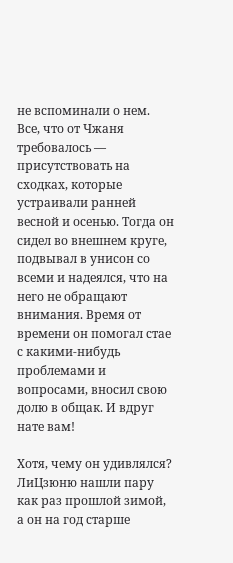не вспоминали о нем. Все, что от Чжаня требовалось — присутствовать на сходках, которые устраивали ранней весной и осенью. Тогда он сидел во внешнем круге, подвывал в унисон со всеми и надеялся, что на него не обращают внимания. Время от времени он помогал стае с какими-нибудь проблемами и вопросами, вносил свою долю в общак. И вдруг нате вам!

Хотя, чему он удивлялся? ЛиЦзюню нашли пару как раз прошлой зимой, а он на год старше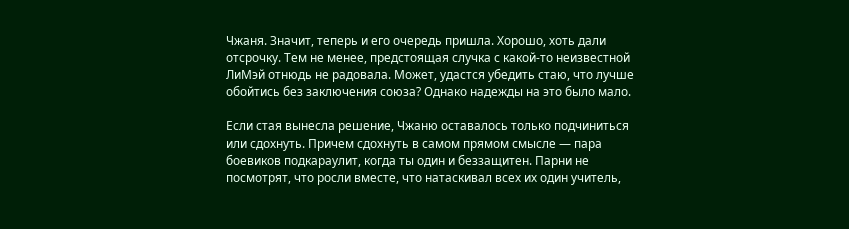Чжаня. Значит, теперь и его очередь пришла. Хорошо, хоть дали отсрочку. Тем не менее, предстоящая случка с какой-то неизвестной ЛиМэй отнюдь не радовала. Может, удастся убедить стаю, что лучше обойтись без заключения союза? Однако надежды на это было мало.

Если стая вынесла решение, Чжаню оставалось только подчиниться или сдохнуть. Причем сдохнуть в самом прямом смысле — пара боевиков подкараулит, когда ты один и беззащитен. Парни не посмотрят, что росли вместе, что натаскивал всех их один учитель,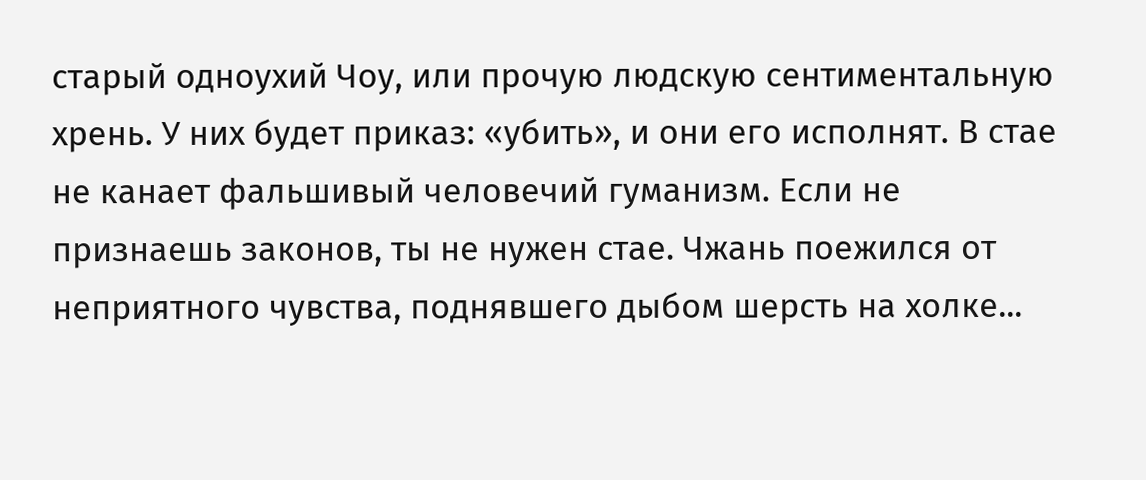старый одноухий Чоу, или прочую людскую сентиментальную хрень. У них будет приказ: «убить», и они его исполнят. В стае не канает фальшивый человечий гуманизм. Если не признаешь законов, ты не нужен стае. Чжань поежился от неприятного чувства, поднявшего дыбом шерсть на холке...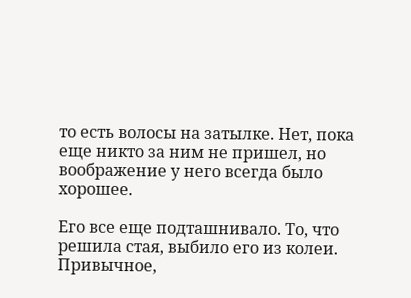то есть волосы на затылке. Нет, пока еще никто за ним не пришел, но воображение у него всегда было хорошее.

Его все еще подташнивало. То, что решила стая, выбило его из колеи. Привычное,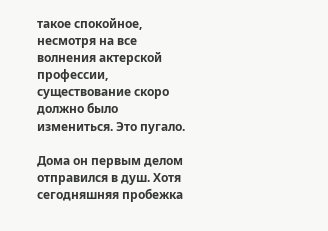такое спокойное, несмотря на все волнения актерской профессии, существование скоро должно было измениться. Это пугало.

Дома он первым делом отправился в душ. Хотя сегодняшняя пробежка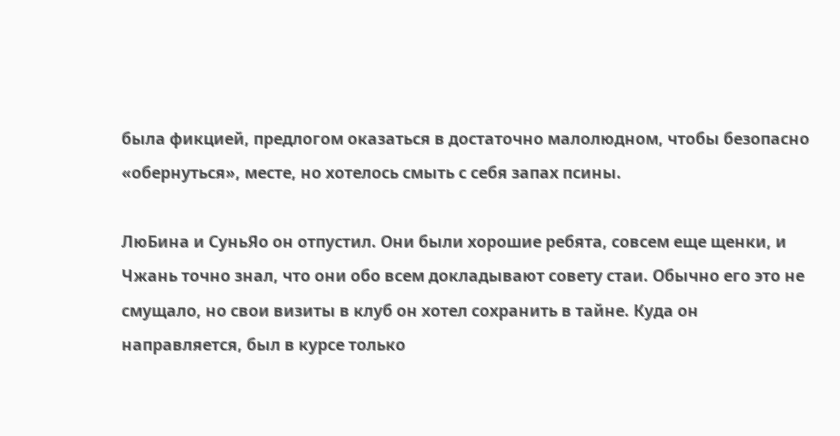была фикцией, предлогом оказаться в достаточно малолюдном, чтобы безопасно «обернуться», месте, но хотелось смыть с себя запах псины.

ЛюБина и СуньЯо он отпустил. Они были хорошие ребята, совсем еще щенки, и Чжань точно знал, что они обо всем докладывают совету стаи. Обычно его это не смущало, но свои визиты в клуб он хотел сохранить в тайне. Куда он направляется, был в курсе только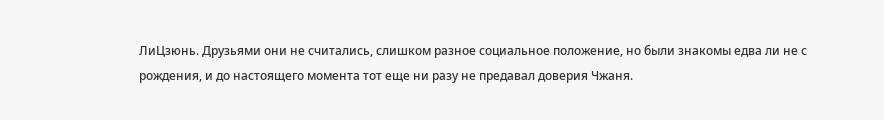ЛиЦзюнь. Друзьями они не считались, слишком разное социальное положение, но были знакомы едва ли не с рождения, и до настоящего момента тот еще ни разу не предавал доверия Чжаня.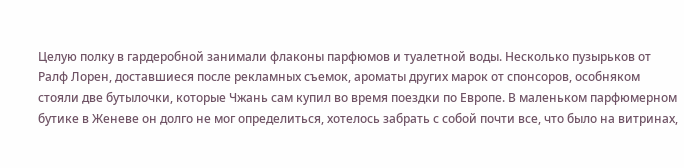Целую полку в гардеробной занимали флаконы парфюмов и туалетной воды. Несколько пузырьков от Ралф Лорен, доставшиеся после рекламных съемок, ароматы других марок от спонсоров, особняком стояли две бутылочки, которые Чжань сам купил во время поездки по Европе. В маленьком парфюмерном бутике в Женеве он долго не мог определиться, хотелось забрать с собой почти все, что было на витринах,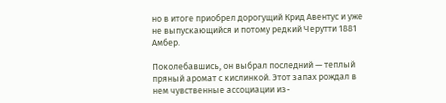но в итоге приобрел дорогущий Крид Авентус и уже не выпускающийся и потому редкий Черутти 1881 Амбер.

Поколебавшись, он выбрал последний — теплый пряный аромат с кислинкой. Этот запах рождал в нем чувственные ассоциации из-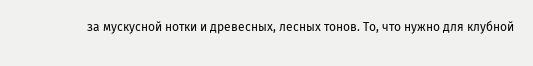за мускусной нотки и древесных, лесных тонов. То, что нужно для клубной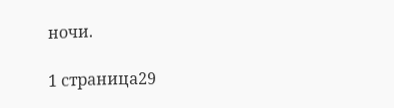ночи.

1 страница29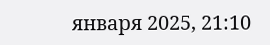января 2025, 21:10